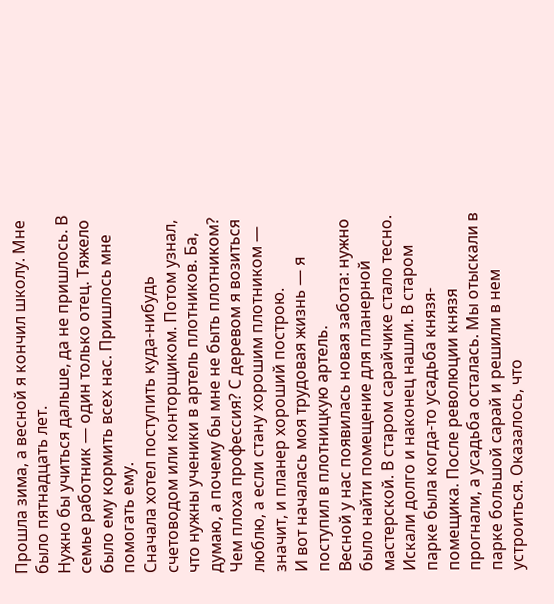Прошла зима, а весной я кончил школу. Мне было пятнадцать лет.
Нужно бы учиться дальше, да не пришлось. В семье работник — один только отец. Тяжело было ему кормить всех нас. Пришлось мне помогать ему.
Сначала хотел поступить куда-нибудь счетоводом или конторщиком. Потом узнал, что нужны ученики в артель плотников. Ба, думаю, а почему бы мне не быть плотником? Чем плоха профессия? С деревом я возиться люблю, а если стану хорошим плотником — значит, и планер хороший построю.
И вот началась моя трудовая жизнь — я поступил в плотницкую артель.
Весной у нас появилась новая забота: нужно было найти помещение для планерной мастерской. В старом сарайчике стало тесно. Искали долго и наконец нашли. В старом парке была когда-то усадьба князя-помещика. После революции князя прогнали, а усадьба осталась. Мы отыскали в парке большой сарай и решили в нем устроиться. Оказалось, что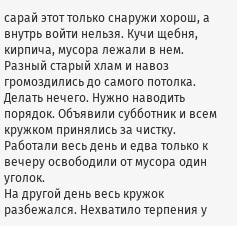сарай этот только снаружи хорош, а внутрь войти нельзя. Кучи щебня, кирпича, мусора лежали в нем. Разный старый хлам и навоз громоздились до самого потолка.
Делать нечего. Нужно наводить порядок. Объявили субботник и всем кружком принялись за чистку. Работали весь день и едва только к вечеру освободили от мусора один уголок.
На другой день весь кружок разбежался. Нехватило терпения у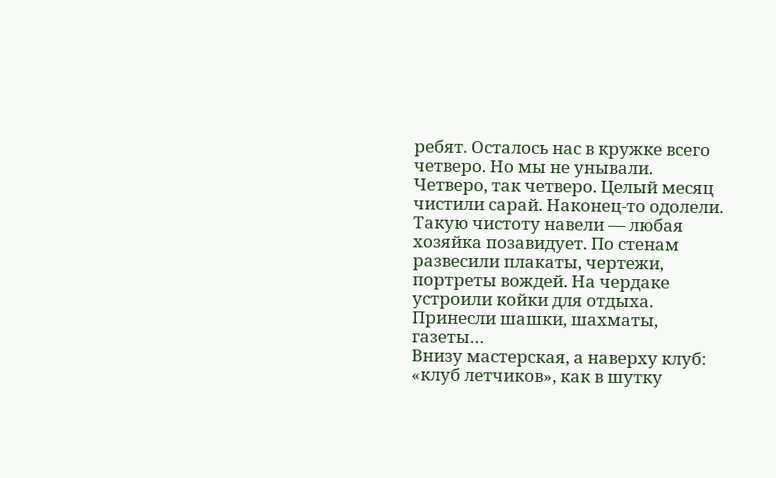ребят. Осталось нас в кружке всего четверо. Но мы не унывали. Четверо, так четверо. Целый месяц чистили сарай. Наконец-то одолели. Такую чистоту навели — любая хозяйка позавидует. По стенам развесили плакаты, чертежи, портреты вождей. На чердаке устроили койки для отдыха. Принесли шашки, шахматы, газеты…
Внизу мастерская, а наверху клуб: «клуб летчиков», как в шутку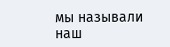мы называли наш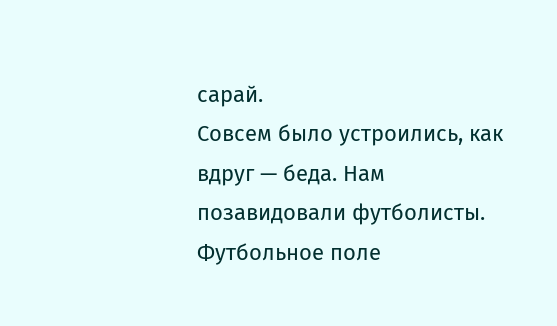сарай.
Совсем было устроились, как вдруг — беда. Нам позавидовали футболисты.
Футбольное поле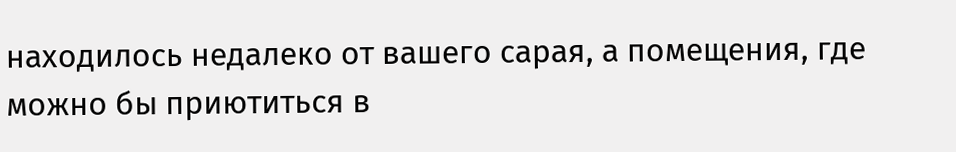находилось недалеко от вашего сарая, а помещения, где можно бы приютиться в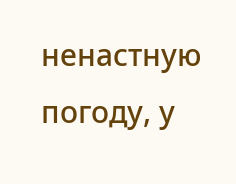ненастную погоду, у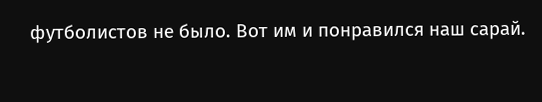футболистов не было. Вот им и понравился наш сарай.